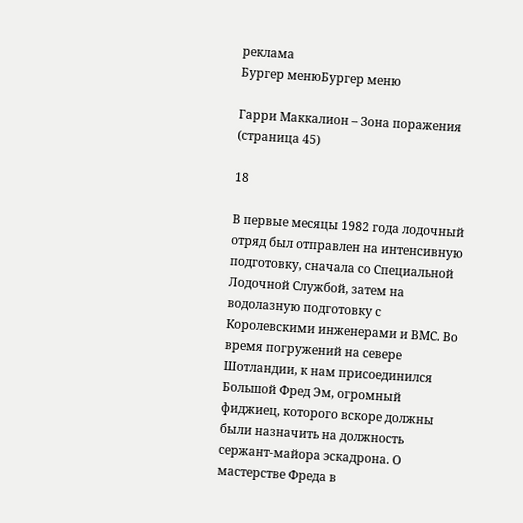реклама
Бургер менюБургер меню

Гарри Маккалион – Зона поражения (страница 45)

18

В первые месяцы 1982 года лодочный отряд был отправлен на интенсивную подготовку, сначала со Специальной Лодочной Службой, затем на водолазную подготовку с Королевскими инженерами и ВМС. Во время погружений на севере Шотландии, к нам присоединился Большой Фред Эм, огромный фиджиец, которого вскоре должны были назначить на должность сержант-майора эскадрона. О мастерстве Фреда в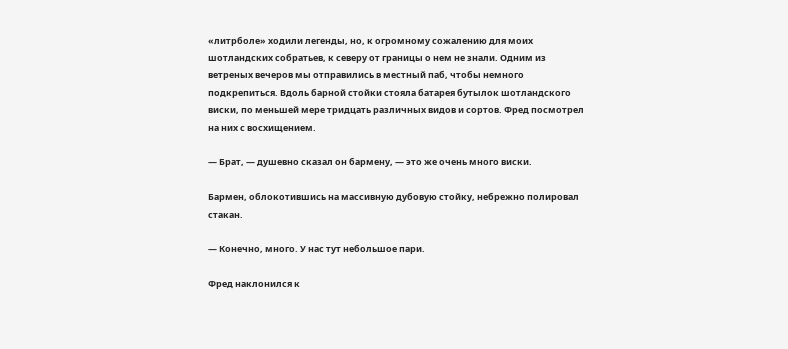«литрболе» ходили легенды, но, к огромному сожалению для моих шотландских собратьев, к северу от границы о нем не знали. Одним из ветреных вечеров мы отправились в местный паб, чтобы немного подкрепиться. Вдоль барной стойки стояла батарея бутылок шотландского виски, по меньшей мере тридцать различных видов и сортов. Фред посмотрел на них с восхищением.

— Брат, — душевно сказал он бармену, — это же очень много виски.

Бармен, облокотившись на массивную дубовую стойку, небрежно полировал стакан.

— Конечно, много. У нас тут небольшое пари.

Фред наклонился к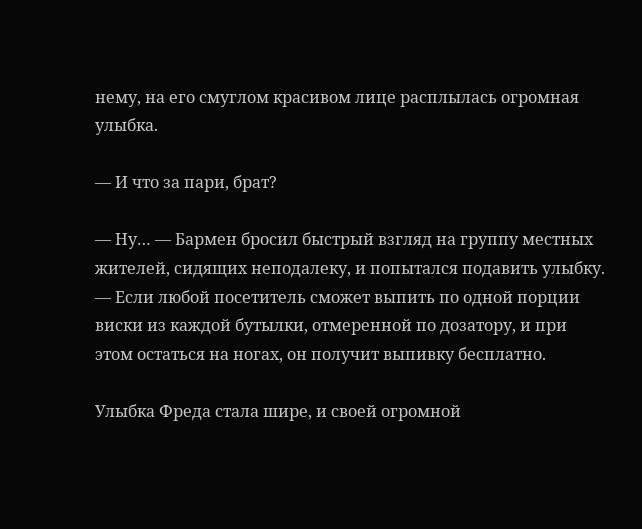нему, на его смуглом красивом лице расплылась огромная улыбка.

— И что за пари, брат?

— Ну… — Бармен бросил быстрый взгляд на группу местных жителей, сидящих неподалеку, и попытался подавить улыбку. — Если любой посетитель сможет выпить по одной порции виски из каждой бутылки, отмеренной по дозатору, и при этом остаться на ногах, он получит выпивку бесплатно.

Улыбка Фреда стала шире, и своей огромной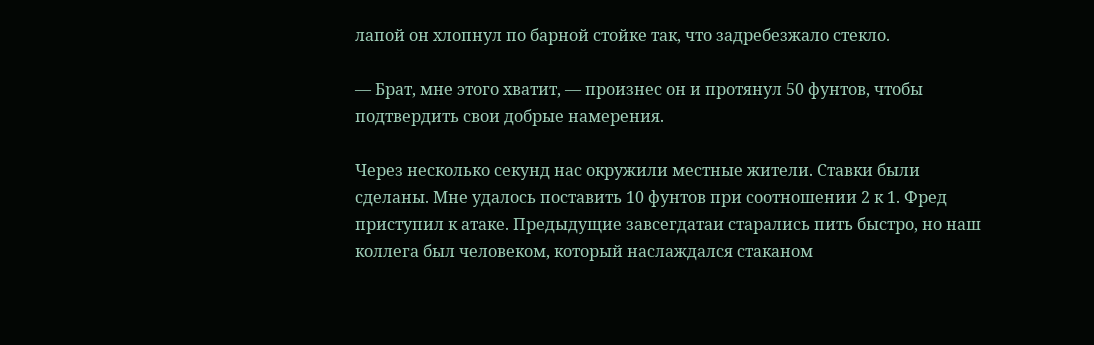лапой он хлопнул по барной стойке так, что задребезжало стекло.

— Брат, мне этого хватит, — произнес он и протянул 50 фунтов, чтобы подтвердить свои добрые намерения.

Через несколько секунд нас окружили местные жители. Ставки были сделаны. Мне удалось поставить 10 фунтов при соотношении 2 к 1. Фред приступил к атаке. Предыдущие завсегдатаи старались пить быстро, но наш коллега был человеком, который наслаждался стаканом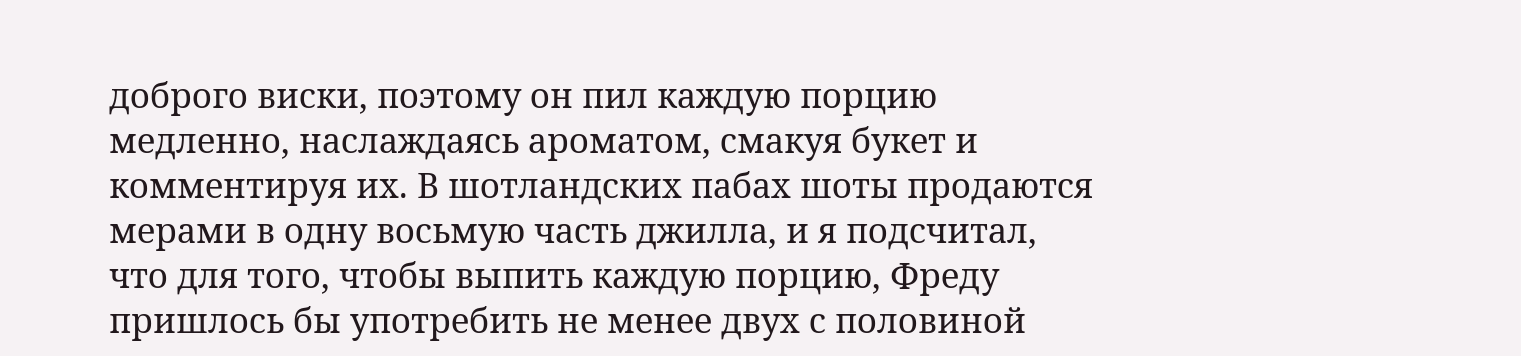доброго виски, поэтому он пил каждую порцию медленно, наслаждаясь ароматом, смакуя букет и комментируя их. В шотландских пабах шоты продаются мерами в одну восьмую часть джилла, и я подсчитал, что для того, чтобы выпить каждую порцию, Фреду пришлось бы употребить не менее двух с половиной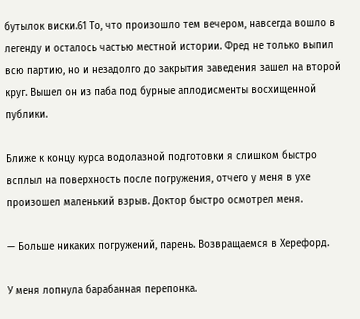бутылок виски.61 То, что произошло тем вечером, навсегда вошло в легенду и осталось частью местной истории. Фред не только выпил всю партию, но и незадолго до закрытия заведения зашел на второй круг. Вышел он из паба под бурные аплодисменты восхищенной публики.

Ближе к концу курса водолазной подготовки я слишком быстро всплыл на поверхность после погружения, отчего у меня в ухе произошел маленький взрыв. Доктор быстро осмотрел меня.

— Больше никаких погружений, парень. Возвращаемся в Херефорд.

У меня лопнула барабанная перепонка.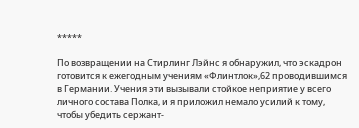*****

По возвращении на Стирлинг Лэйнс я обнаружил, что эскадрон готовится к ежегодным учениям «Флинтлок»,62 проводившимся в Германии. Учения эти вызывали стойкое неприятие у всего личного состава Полка, и я приложил немало усилий к тому, чтобы убедить сержант-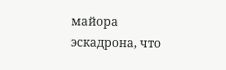майора эскадрона, что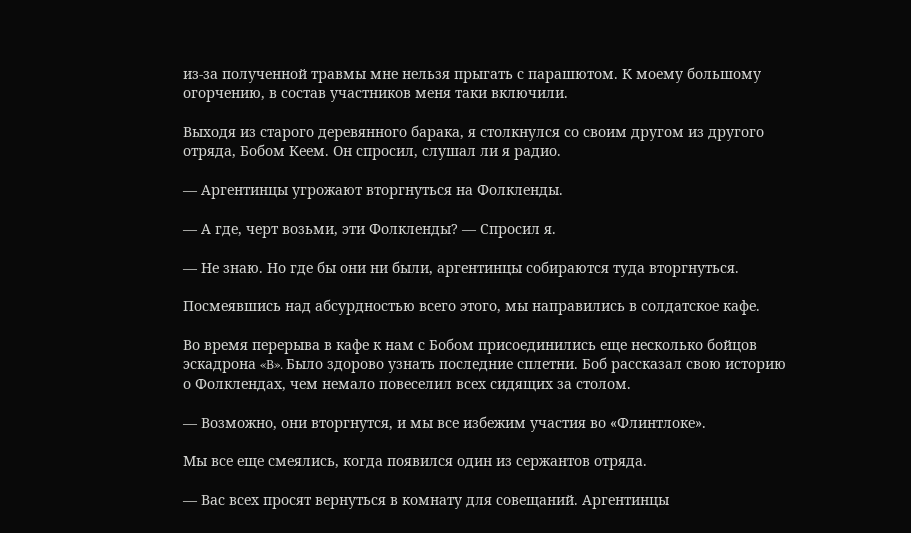из-за полученной травмы мне нельзя прыгать с парашютом. К моему большому огорчению, в состав участников меня таки включили.

Выходя из старого деревянного барака, я столкнулся со своим другом из другого отряда, Бобом Кеем. Он спросил, слушал ли я радио.

— Аргентинцы угрожают вторгнуться на Фолкленды.

— А где, черт возьми, эти Фолкленды? — Спросил я.

— Не знаю. Но где бы они ни были, аргентинцы собираются туда вторгнуться.

Посмеявшись над абсурдностью всего этого, мы направились в солдатское кафе.

Во время перерыва в кафе к нам с Бобом присоединились еще несколько бойцов эскадрона «B». Было здорово узнать последние сплетни. Боб рассказал свою историю о Фолклендах, чем немало повеселил всех сидящих за столом.

— Возможно, они вторгнутся, и мы все избежим участия во «Флинтлоке».

Мы все еще смеялись, когда появился один из сержантов отряда.

— Вас всех просят вернуться в комнату для совещаний. Аргентинцы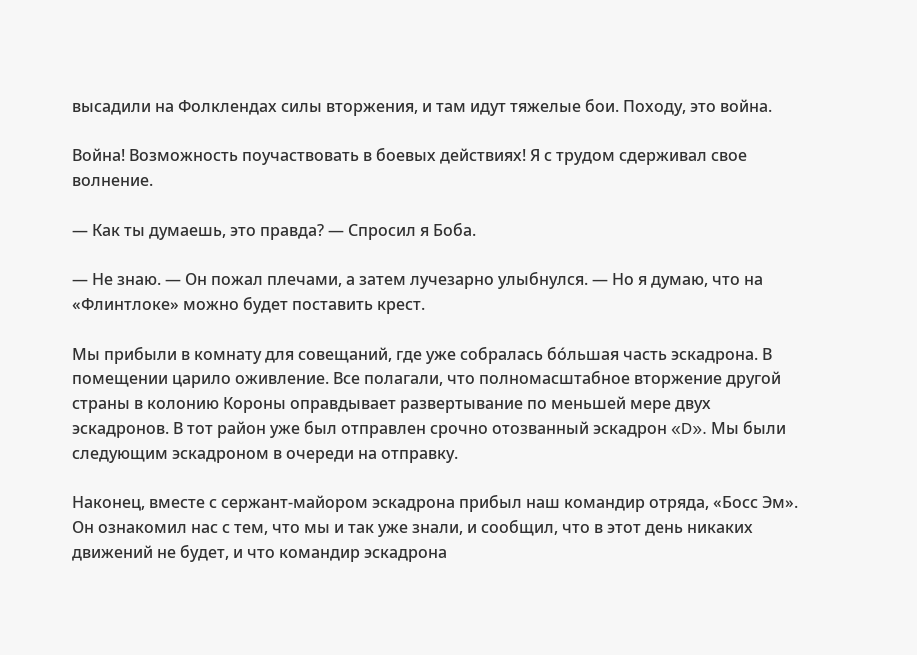высадили на Фолклендах силы вторжения, и там идут тяжелые бои. Походу, это война.

Война! Возможность поучаствовать в боевых действиях! Я с трудом сдерживал свое волнение.

— Как ты думаешь, это правда? — Спросил я Боба.

— Не знаю. — Он пожал плечами, а затем лучезарно улыбнулся. — Но я думаю, что на «Флинтлоке» можно будет поставить крест.

Мы прибыли в комнату для совещаний, где уже собралась бóльшая часть эскадрона. В помещении царило оживление. Все полагали, что полномасштабное вторжение другой страны в колонию Короны оправдывает развертывание по меньшей мере двух эскадронов. В тот район уже был отправлен срочно отозванный эскадрон «D». Мы были следующим эскадроном в очереди на отправку.

Наконец, вместе с сержант-майором эскадрона прибыл наш командир отряда, «Босс Эм». Он ознакомил нас с тем, что мы и так уже знали, и сообщил, что в этот день никаких движений не будет, и что командир эскадрона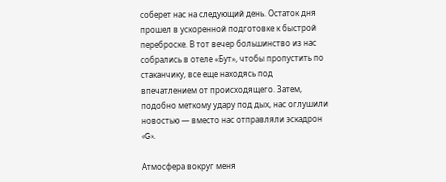соберет нас на следующий день. Остаток дня прошел в ускоренной подготовке к быстрой переброске. В тот вечер большинство из нас собрались в отеле «Бут», чтобы пропустить по стаканчику, все еще находясь под впечатлением от происходящего. Затем, подобно меткому удару под дых, нас оглушили новостью — вместо нас отправляли эскадрон «G».

Атмосфера вокруг меня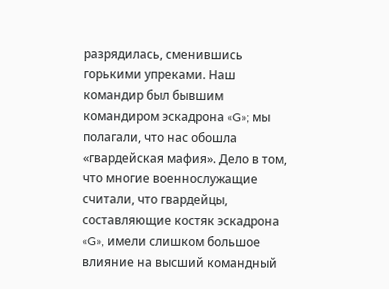разрядилась, сменившись горькими упреками. Наш командир был бывшим командиром эскадрона «G»; мы полагали, что нас обошла «гвардейская мафия». Дело в том, что многие военнослужащие считали, что гвардейцы, составляющие костяк эскадрона «G», имели слишком большое влияние на высший командный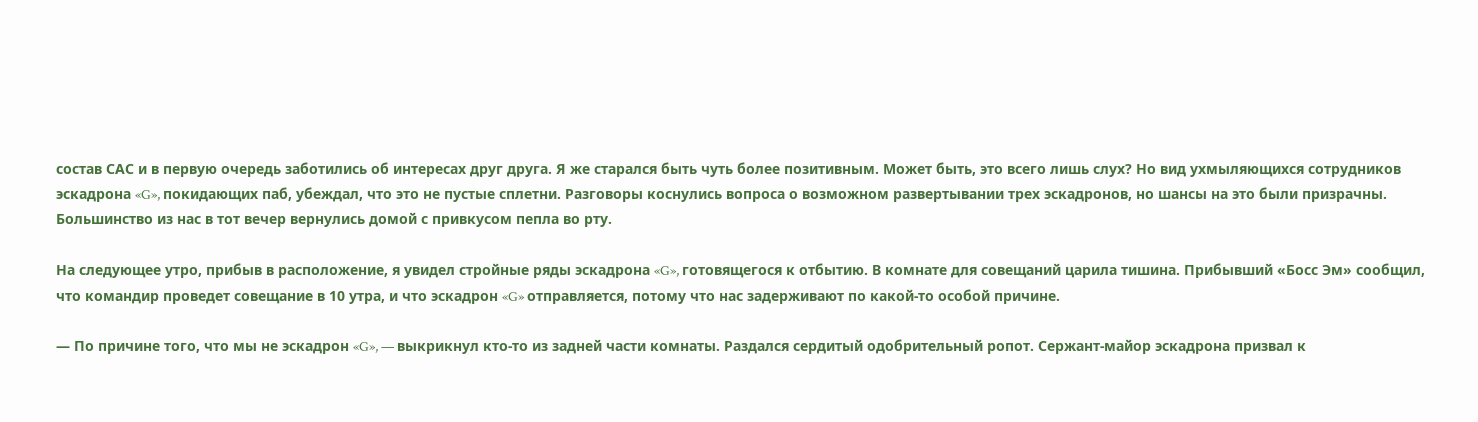состав САС и в первую очередь заботились об интересах друг друга. Я же старался быть чуть более позитивным. Может быть, это всего лишь слух? Но вид ухмыляющихся сотрудников эскадрона «G», покидающих паб, убеждал, что это не пустые сплетни. Разговоры коснулись вопроса о возможном развертывании трех эскадронов, но шансы на это были призрачны. Большинство из нас в тот вечер вернулись домой с привкусом пепла во рту.

На следующее утро, прибыв в расположение, я увидел стройные ряды эскадрона «G», готовящегося к отбытию. В комнате для совещаний царила тишина. Прибывший «Босс Эм» сообщил, что командир проведет совещание в 10 утра, и что эскадрон «G» отправляется, потому что нас задерживают по какой-то особой причине.

— По причине того, что мы не эскадрон «G», — выкрикнул кто-то из задней части комнаты. Раздался сердитый одобрительный ропот. Сержант-майор эскадрона призвал к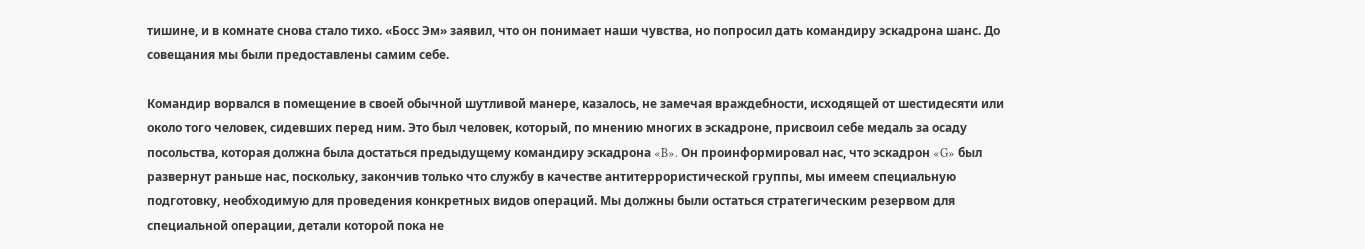тишине, и в комнате снова стало тихо. «Босс Эм» заявил, что он понимает наши чувства, но попросил дать командиру эскадрона шанс. До совещания мы были предоставлены самим себе.

Командир ворвался в помещение в своей обычной шутливой манере, казалось, не замечая враждебности, исходящей от шестидесяти или около того человек, сидевших перед ним. Это был человек, который, по мнению многих в эскадроне, присвоил себе медаль за осаду посольства, которая должна была достаться предыдущему командиру эскадрона «B». Он проинформировал нас, что эскадрон «G» был развернут раньше нас, поскольку, закончив только что службу в качестве антитеррористической группы, мы имеем специальную подготовку, необходимую для проведения конкретных видов операций. Мы должны были остаться стратегическим резервом для специальной операции, детали которой пока не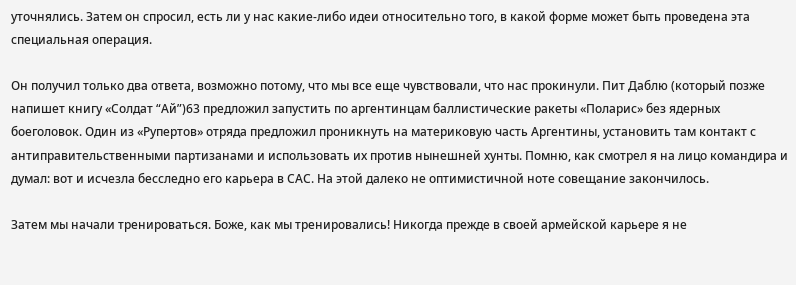уточнялись. Затем он спросил, есть ли у нас какие-либо идеи относительно того, в какой форме может быть проведена эта специальная операция.

Он получил только два ответа, возможно потому, что мы все еще чувствовали, что нас прокинули. Пит Даблю (который позже напишет книгу «Солдат “Ай”)63 предложил запустить по аргентинцам баллистические ракеты «Поларис» без ядерных боеголовок. Один из «Рупертов» отряда предложил проникнуть на материковую часть Аргентины, установить там контакт с антиправительственными партизанами и использовать их против нынешней хунты. Помню, как смотрел я на лицо командира и думал: вот и исчезла бесследно его карьера в САС. На этой далеко не оптимистичной ноте совещание закончилось.

Затем мы начали тренироваться. Боже, как мы тренировались! Никогда прежде в своей армейской карьере я не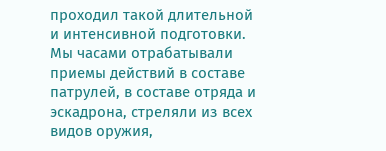проходил такой длительной и интенсивной подготовки. Мы часами отрабатывали приемы действий в составе патрулей, в составе отряда и эскадрона, стреляли из всех видов оружия,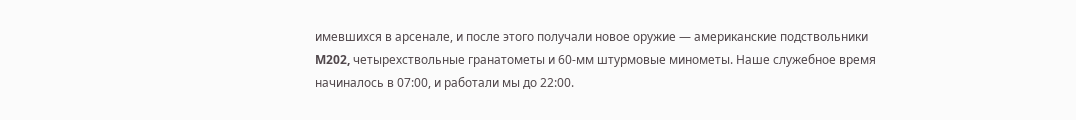имевшихся в арсенале, и после этого получали новое оружие — американские подствольники M202, четырехствольные гранатометы и 60-мм штурмовые минометы. Наше служебное время начиналось в 07:00, и работали мы до 22:00.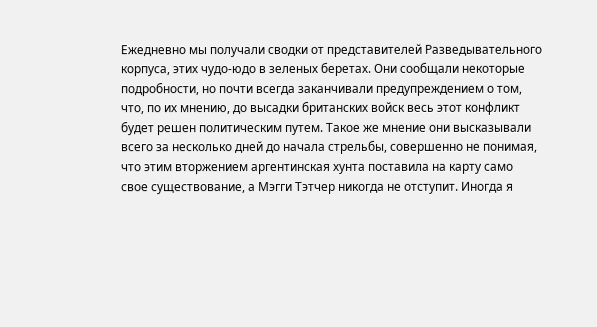Ежедневно мы получали сводки от представителей Разведывательного корпуса, этих чудо-юдо в зеленых беретах. Они сообщали некоторые подробности, но почти всегда заканчивали предупреждением о том, что, по их мнению, до высадки британских войск весь этот конфликт будет решен политическим путем. Такое же мнение они высказывали всего за несколько дней до начала стрельбы, совершенно не понимая, что этим вторжением аргентинская хунта поставила на карту само свое существование, а Мэгги Тэтчер никогда не отступит. Иногда я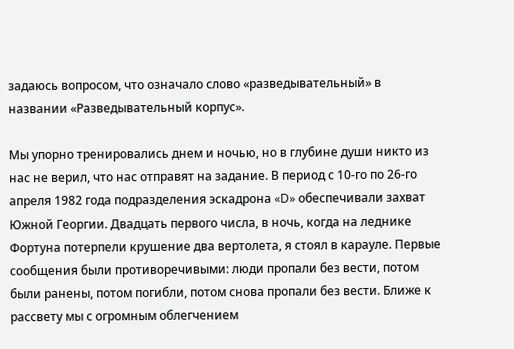задаюсь вопросом, что означало слово «разведывательный» в названии «Разведывательный корпус».

Мы упорно тренировались днем и ночью, но в глубине души никто из нас не верил, что нас отправят на задание. В период с 10-го по 26-го апреля 1982 года подразделения эскадрона «D» обеспечивали захват Южной Георгии. Двадцать первого числа, в ночь, когда на леднике Фортуна потерпели крушение два вертолета, я стоял в карауле. Первые сообщения были противоречивыми: люди пропали без вести, потом были ранены, потом погибли, потом снова пропали без вести. Ближе к рассвету мы с огромным облегчением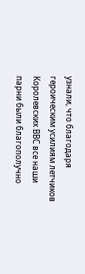узнали, что благодаря героическим усилиям летчиков Королевских ВВС все наши парни были благополучно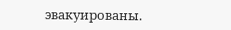эвакуированы.